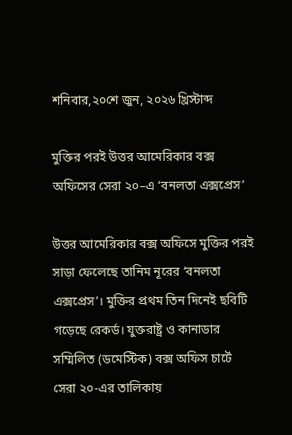শনিবার,২০শে জুন, ২০২৬ খ্রিস্টাব্দ

মুক্তির পরই উত্তর আমেরিকার বক্স অফিসের সেরা ২০–এ ‘বনলতা এক্সপ্রেস’

উত্তর আমেরিকার বক্স অফিসে মুক্তির পরই সাড়া ফেলেছে তানিম নূরের ‘বনলতা এক্সপ্রেস’। মুক্তির প্রথম তিন দিনেই ছবিটি গড়েছে রেকর্ড। যুক্তরাষ্ট্র ও কানাডার সম্মিলিত (ডমেস্টিক) বক্স অফিস চার্টে সেরা ২০-এর তালিকায়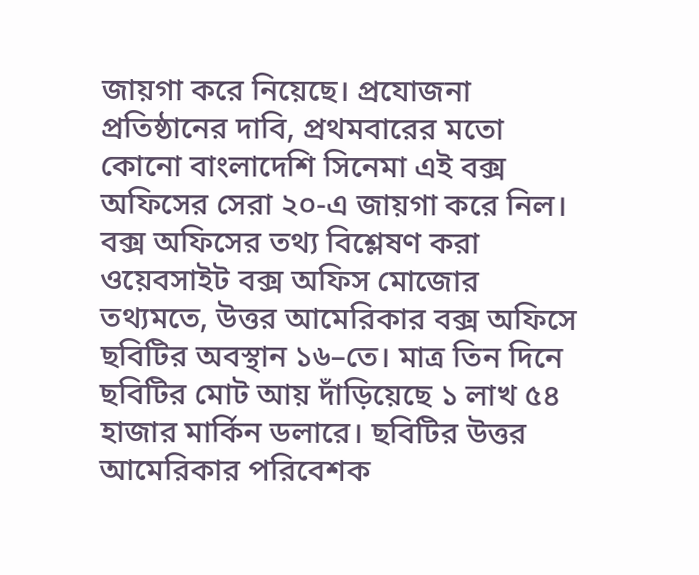জায়গা করে নিয়েছে। প্রযোজনা প্রতিষ্ঠানের দাবি, প্রথমবারের মতো কোনো বাংলাদেশি সিনেমা এই বক্স অফিসের সেরা ২০-এ জায়গা করে নিল। বক্স অফিসের তথ্য বিশ্লেষণ করা ওয়েবসাইট বক্স অফিস মোজোর তথ্যমতে, উত্তর আমেরিকার বক্স অফিসে ছবিটির অবস্থান ১৬–তে। মাত্র তিন দিনে ছবিটির মোট আয় দাঁড়িয়েছে ১ লাখ ৫৪ হাজার মার্কিন ডলারে। ছবিটির উত্তর আমেরিকার পরিবেশক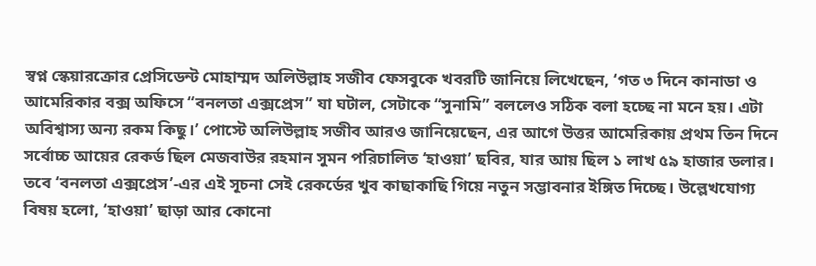স্বপ্ন স্কেয়ারক্রোর প্রেসিডেন্ট মোহাম্মদ অলিউল্লাহ সজীব ফেসবুকে খবরটি জানিয়ে লিখেছেন, ‘গত ৩ দিনে কানাডা ও আমেরিকার বক্স অফিসে “বনলতা এক্সপ্রেস” যা ঘটাল, সেটাকে “সুনামি” বললেও সঠিক বলা হচ্ছে না মনে হয়। এটা অবিশ্বাস্য অন্য রকম কিছু।’ পোস্টে অলিউল্লাহ সজীব আরও জানিয়েছেন, এর আগে উত্তর আমেরিকায় প্রথম তিন দিনে সর্বোচ্চ আয়ের রেকর্ড ছিল মেজবাউর রহমান সুমন পরিচালিত ‘হাওয়া’ ছবির, যার আয় ছিল ১ লাখ ৫৯ হাজার ডলার। তবে ‘বনলতা এক্সপ্রেস’-এর এই সূচনা সেই রেকর্ডের খুব কাছাকাছি গিয়ে নতুন সম্ভাবনার ইঙ্গিত দিচ্ছে। উল্লেখযোগ্য বিষয় হলো, ‘হাওয়া’ ছাড়া আর কোনো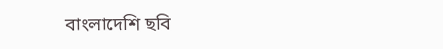বাংলাদেশি ছবি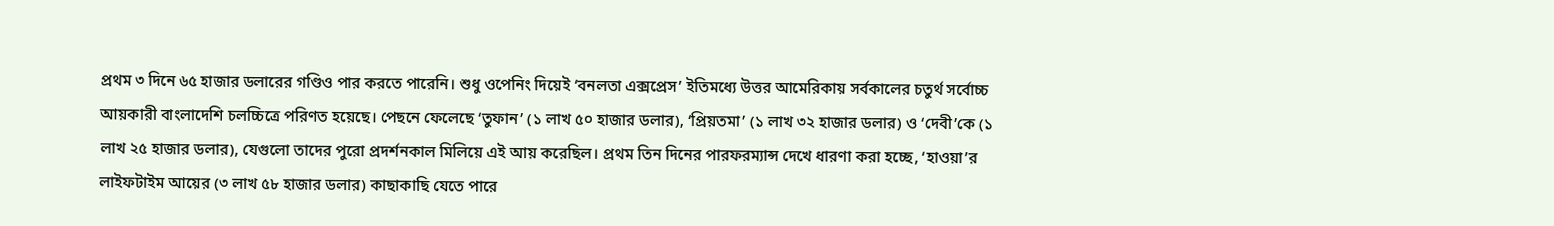প্রথম ৩ দিনে ৬৫ হাজার ডলারের গণ্ডিও পার করতে পারেনি। শুধু ওপেনিং দিয়েই ‘বনলতা এক্সপ্রেস’ ইতিমধ্যে উত্তর আমেরিকায় সর্বকালের চতুর্থ সর্বোচ্চ আয়কারী বাংলাদেশি চলচ্চিত্রে পরিণত হয়েছে। পেছনে ফেলেছে ‘তুফান’ (১ লাখ ৫০ হাজার ডলার), ‘প্রিয়তমা’ (১ লাখ ৩২ হাজার ডলার) ও ‘দেবী’কে (১ লাখ ২৫ হাজার ডলার), যেগুলো তাদের পুরো প্রদর্শনকাল মিলিয়ে এই আয় করেছিল। প্রথম তিন দিনের পারফরম্যান্স দেখে ধারণা করা হচ্ছে, ‘হাওয়া’র লাইফটাইম আয়ের (৩ লাখ ৫৮ হাজার ডলার) কাছাকাছি যেতে পারে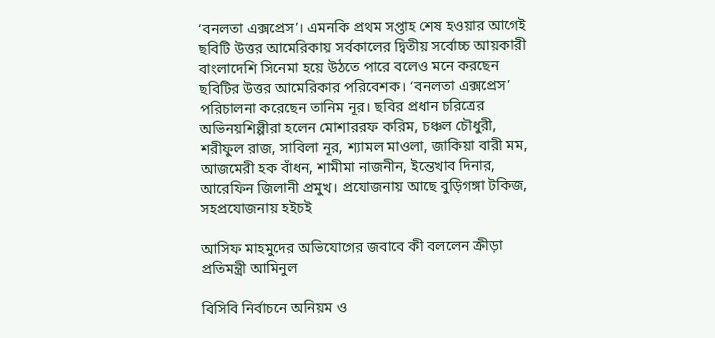‘বনলতা এক্সপ্রেস’। এমনকি প্রথম সপ্তাহ শেষ হওয়ার আগেই ছবিটি উত্তর আমেরিকায় সর্বকালের দ্বিতীয় সর্বোচ্চ আয়কারী বাংলাদেশি সিনেমা হয়ে উঠতে পারে বলেও মনে করছেন ছবিটির উত্তর আমেরিকার পরিবেশক। ‘বনলতা এক্সপ্রেস’ পরিচালনা করেছেন তানিম নূর। ছবির প্রধান চরিত্রের অভিনয়শিল্পীরা হলেন মোশাররফ করিম, চঞ্চল চৌধুরী, শরীফুল রাজ, সাবিলা নূর, শ্যামল মাওলা, জাকিয়া বারী মম, আজমেরী হক বাঁধন, শামীমা নাজনীন, ইন্তেখাব দিনার, আরেফিন জিলানী প্রমুখ। প্রযোজনায় আছে বুড়িগঙ্গা টকিজ, সহপ্রযোজনায় হইচই

আসিফ মাহমুদের অভিযোগের জবাবে কী বললেন ক্রীড়া প্রতিমন্ত্রী আমিনুল

বিসিবি নির্বাচনে অনিয়ম ও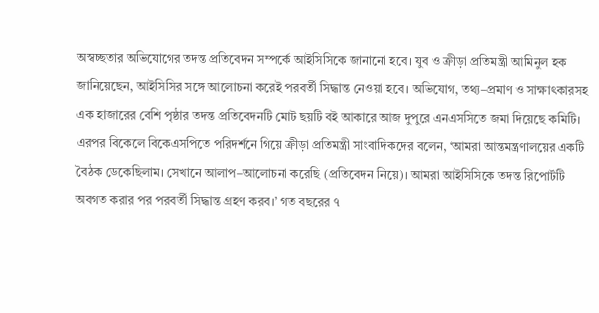অস্বচ্ছতার অভিযোগের তদন্ত প্রতিবেদন সম্পর্কে আইসিসিকে জানানো হবে। যুব ও ক্রীড়া প্রতিমন্ত্রী আমিনুল হক জানিয়েছেন, আইসিসির সঙ্গে আলোচনা করেই পরবর্তী সিদ্ধান্ত নেওয়া হবে। অভিযোগ, তথ্য–প্রমাণ ও সাক্ষাৎকারসহ এক হাজারের বেশি পৃষ্ঠার তদন্ত প্রতিবেদনটি মোট ছয়টি বই আকারে আজ দুপুরে এনএসসিতে জমা দিয়েছে কমিটি। এরপর বিকেলে বিকেএসপিতে পরিদর্শনে গিয়ে ক্রীড়া প্রতিমন্ত্রী সাংবাদিকদের বলেন, ‘আমরা আন্তমন্ত্রণালয়ের একটি বৈঠক ডেকেছিলাম। সেখানে আলাপ–আলোচনা করেছি (প্রতিবেদন নিয়ে)। আমরা আইসিসিকে তদন্ত রিপোর্টটি অবগত করার পর পরবর্তী সিদ্ধান্ত গ্রহণ করব।’ গত বছরের ৭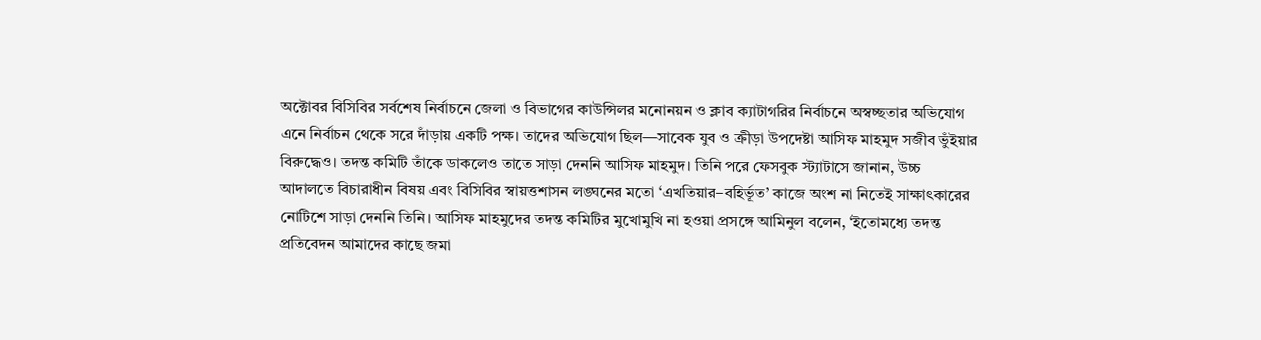অক্টোবর বিসিবির সর্বশেষ নির্বাচনে জেলা ও বিভাগের কাউন্সিলর মনোনয়ন ও ক্লাব ক্যাটাগরির নির্বাচনে অস্বচ্ছতার অভিযোগ এনে নির্বাচন থেকে সরে দাঁড়ায় একটি পক্ষ। তাদের অভিযোগ ছিল—সাবেক যুব ও ক্রীড়া উপদেষ্টা আসিফ মাহমুদ সজীব ভুঁইয়ার বিরুদ্ধেও। তদন্ত কমিটি তাঁকে ডাকলেও তাতে সাড়া দেননি আসিফ মাহমুদ। তিনি পরে ফেসবুক স্ট্যাটাসে জানান, উচ্চ আদালতে বিচারাধীন বিষয় এবং বিসিবির স্বায়ত্তশাসন লঙ্ঘনের মতো ‘এখতিয়ার–বহির্ভূত’ কাজে অংশ না নিতেই সাক্ষাৎকারের নোটিশে সাড়া দেননি তিনি। আসিফ মাহমুদের তদন্ত কমিটির মুখোমুখি না হওয়া প্রসঙ্গে আমিনুল বলেন, ‘ইতোমধ্যে তদন্ত প্রতিবেদন আমাদের কাছে জমা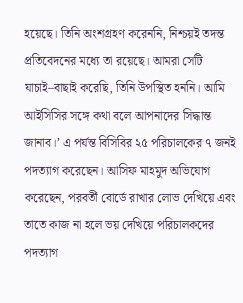হয়েছে। তিনি অংশগ্রহণ করেননি, নিশ্চয়ই তদন্ত প্রতিবেদনের মধ্যে তা রয়েছে। আমরা সেটি যাচাই–বাছাই করেছি, তিনি উপস্থিত হননি। আমি আইসিসির সঙ্গে কথা বলে আপনাদের সিদ্ধান্ত জানাব।’ এ পর্যন্ত বিসিবির ২৫ পরিচালকের ৭ জনই পদত্যাগ করেছেন। আসিফ মাহমুদ অভিযোগ করেছেন, পরবর্তী বোর্ডে রাখার লোভ দেখিয়ে এবং তাতে কাজ না হলে ভয় দেখিয়ে পরিচালকদের পদত্যাগ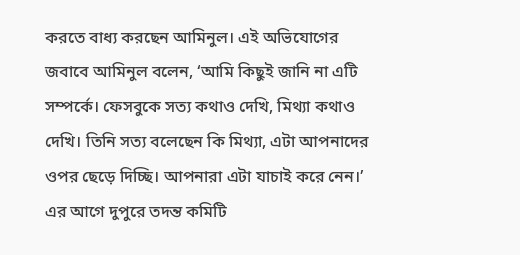করতে বাধ্য করছেন আমিনুল। এই অভিযোগের জবাবে আমিনুল বলেন, ‘আমি কিছুই জানি না এটি সম্পর্কে। ফেসবুকে সত্য কথাও দেখি, মিথ্যা কথাও দেখি। তিনি সত্য বলেছেন কি মিথ্যা, এটা আপনাদের ওপর ছেড়ে দিচ্ছি। আপনারা এটা যাচাই করে নেন।’ এর আগে দুপুরে তদন্ত কমিটি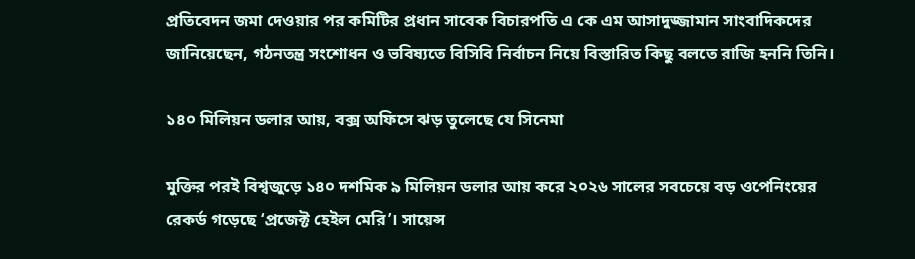প্রতিবেদন জমা দেওয়ার পর কমিটির প্রধান সাবেক বিচারপতি এ কে এম আসাদুজ্জামান সাংবাদিকদের জানিয়েছেন, গঠনতন্ত্র সংশোধন ও ভবিষ্যতে বিসিবি নির্বাচন নিয়ে বিস্তারিত কিছু বলতে রাজি হননি তিনি।

১৪০ মিলিয়ন ডলার আয়, বক্স অফিসে ঝড় তুলেছে যে সিনেমা

মুক্তির পরই বিশ্বজুড়ে ১৪০ দশমিক ৯ মিলিয়ন ডলার আয় করে ২০২৬ সালের সবচেয়ে বড় ওপেনিংয়ের রেকর্ড গড়েছে ‘প্রজেক্ট হেইল মেরি’। সায়েন্স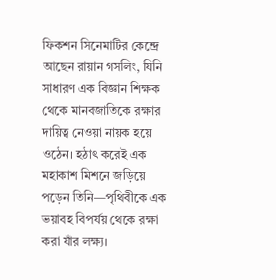ফিকশন সিনেমাটির কেন্দ্রে আছেন রায়ান গসলিং, যিনি সাধারণ এক বিজ্ঞান শিক্ষক থেকে মানবজাতিকে রক্ষার দায়িত্ব নেওয়া নায়ক হয়ে ওঠেন। হঠাৎ করেই এক মহাকাশ মিশনে জড়িয়ে পড়েন তিনি—পৃথিবীকে এক ভয়াবহ বিপর্যয় থেকে রক্ষা করা যাঁর লক্ষ্য।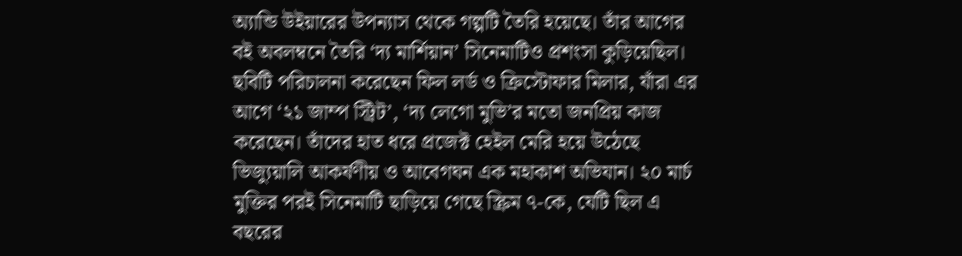অ্যান্ডি উইয়ারের উপন্যাস থেকে গল্পটি তৈরি হয়েছে। তাঁর আগের বই অবলম্বনে তৈরি ‘দ্য মার্শিয়ান’ সিনেমাটিও প্রশংসা কুড়িয়েছিল। ছবিটি পরিচালনা করেছেন ফিল লর্ড ও ক্রিস্টোফার মিলার, যাঁরা এর আগে ‘২১ জাম্প স্ট্রিট’, ‘দ্য লেগো মুভি’র মতো জনপ্রিয় কাজ করেছেন। তাঁদের হাত ধরে প্রজেক্ট হেইল মেরি হয়ে উঠেছে ভিজ্যুয়ালি আকর্ষণীয় ও আবেগঘন এক মহাকাশ অভিযান। ২০ মার্চ মুক্তির পরই সিনেমাটি ছাড়িয়ে গেছে স্ক্রিম ৭-কে, যেটি ছিল এ বছরের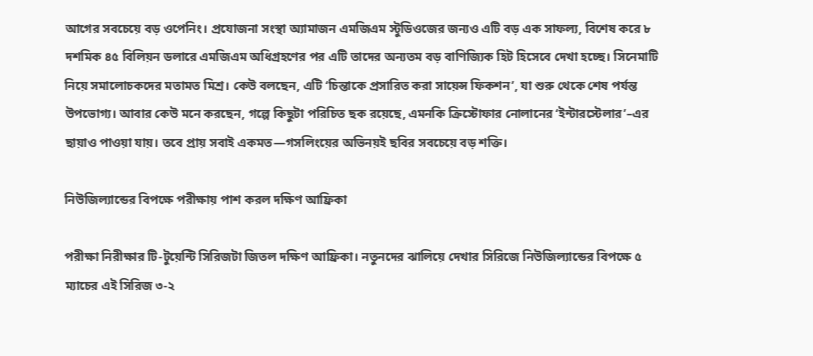আগের সবচেয়ে বড় ওপেনিং। প্রযোজনা সংস্থা অ্যামাজন এমজিএম স্টুডিওজের জন্যও এটি বড় এক সাফল্য, বিশেষ করে ৮ দশমিক ৪৫ বিলিয়ন ডলারে এমজিএম অধিগ্রহণের পর এটি তাদের অন্যতম বড় বাণিজ্যিক হিট হিসেবে দেখা হচ্ছে। সিনেমাটি নিয়ে সমালোচকদের মতামত মিশ্র। কেউ বলছেন, এটি ‘চিন্তাকে প্রসারিত করা সায়েন্স ফিকশন’, যা শুরু থেকে শেষ পর্যন্ত উপভোগ্য। আবার কেউ মনে করছেন, গল্পে কিছুটা পরিচিত ছক রয়েছে, এমনকি ক্রিস্টোফার নোলানের ‘ইন্টারস্টেলার’–এর ছায়াও পাওয়া যায়। তবে প্রায় সবাই একমত—গসলিংয়ের অভিনয়ই ছবির সবচেয়ে বড় শক্তি।

নিউজিল্যান্ডের বিপক্ষে পরীক্ষায় পাশ করল দক্ষিণ আফ্রিকা

পরীক্ষা নিরীক্ষার টি-টুয়েন্টি সিরিজটা জিতল দক্ষিণ আফ্রিকা। নতুনদের ঝালিয়ে দেখার সিরিজে নিউজিল্যান্ডের বিপক্ষে ৫ ম্যাচের এই সিরিজ ৩-২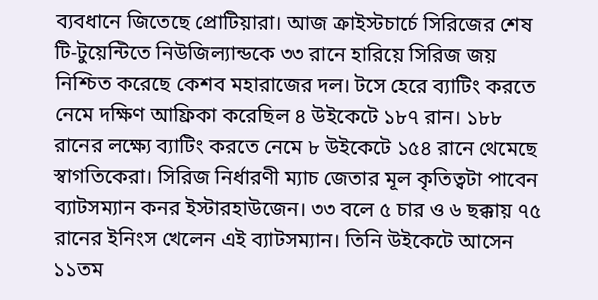ব্যবধানে জিতেছে প্রোটিয়ারা। আজ ক্রাইস্টচার্চে সিরিজের শেষ টি-টুয়েন্টিতে নিউজিল্যান্ডকে ৩৩ রানে হারিয়ে সিরিজ জয় নিশ্চিত করেছে কেশব মহারাজের দল। টসে হেরে ব্যাটিং করতে নেমে দক্ষিণ আফ্রিকা করেছিল ৪ উইকেটে ১৮৭ রান। ১৮৮ রানের লক্ষ্যে ব্যাটিং করতে নেমে ৮ উইকেটে ১৫৪ রানে থেমেছে স্বাগতিকেরা। সিরিজ নির্ধারণী ম্যাচ জেতার মূল কৃতিত্বটা পাবেন ব্যাটসম্যান কনর ইস্টারহাউজেন। ৩৩ বলে ৫ চার ও ৬ ছক্কায় ৭৫ রানের ইনিংস খেলেন এই ব্যাটসম্যান। তিনি উইকেটে আসেন ১১তম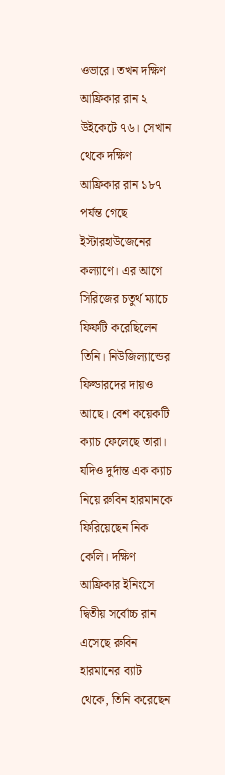ওভারে। তখন দক্ষিণ আফ্রিকার রান ২ উইকেটে ৭৬। সেখান থেকে দক্ষিণ আফ্রিকার রান ১৮৭ পর্যন্ত গেছে ইস্টারহাউজেনের কল্যাণে। এর আগে সিরিজের চতুর্থ ম্যাচে ফিফটি করেছিলেন তিনি। নিউজিল্যান্ডের ফিল্ডারদের দায়ও আছে। বেশ কয়েকটি ক্যাচ ফেলেছে তারা। যদিও দুর্দান্ত এক ক্যাচ নিয়ে রুবিন হারমানকে ফিরিয়েছেন নিক কেলি। দক্ষিণ আফ্রিকার ইনিংসে দ্বিতীয় সর্বোচ্চ রান এসেছে রুবিন হারমানের ব্যাট থেকে, তিনি করেছেন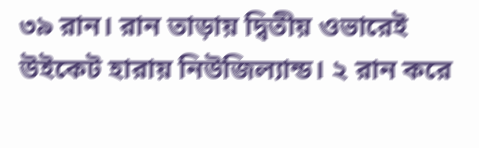৩৯ রান। রান তাড়ায় দ্বিতীয় ওভারেই উইকেট হারায় নিউজিল্যান্ড। ২ রান করে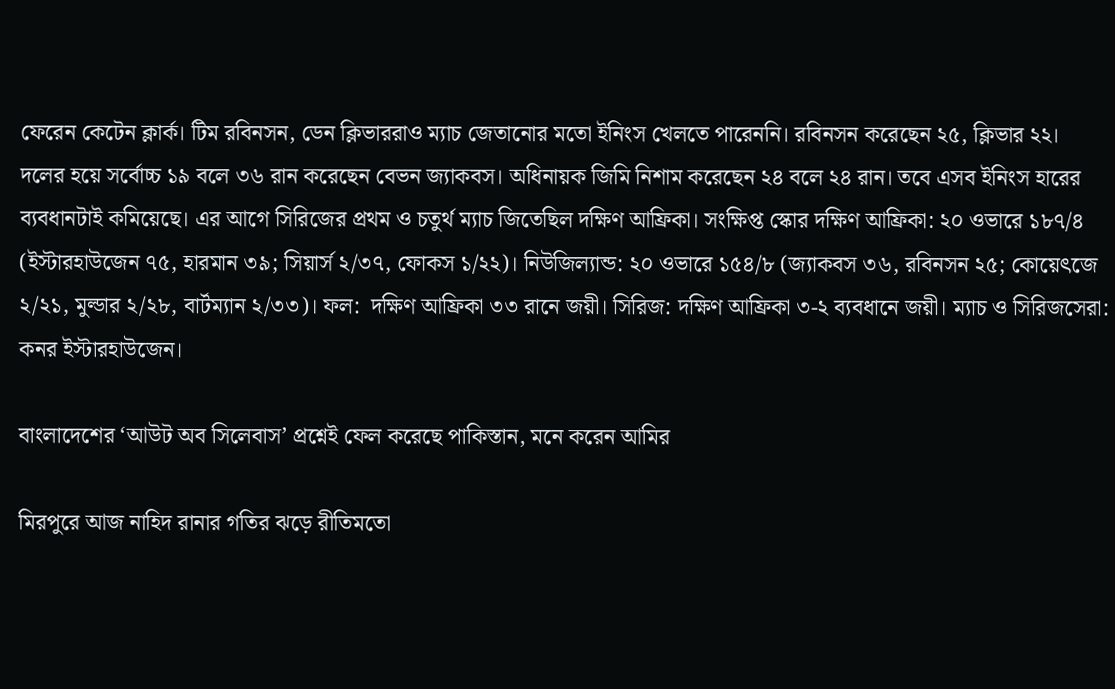ফেরেন কেটেন ক্লার্ক। টিম রবিনসন, ডেন ক্লিভাররাও ম্যাচ জেতানোর মতো ইনিংস খেলতে পারেননি। রবিনসন করেছেন ২৫, ক্লিভার ২২। দলের হয়ে সর্বোচ্চ ১৯ বলে ৩৬ রান করেছেন বেভন জ্যাকবস। অধিনায়ক জিমি নিশাম করেছেন ২৪ বলে ২৪ রান। তবে এসব ইনিংস হারের ব্যবধানটাই কমিয়েছে। এর আগে সিরিজের প্রথম ও চতুর্থ ম্যাচ জিতেছিল দক্ষিণ আফ্রিকা। সংক্ষিপ্ত স্কোর দক্ষিণ আফ্রিকা: ২০ ওভারে ১৮৭/৪ (ইস্টারহাউজেন ৭৫, হারমান ৩৯; সিয়ার্স ২/৩৭, ফোকস ১/২২)। নিউজিল্যান্ড: ২০ ওভারে ১৫৪/৮ (জ্যাকবস ৩৬, রবিনসন ২৫; কোয়েৎজে ২/২১, মুল্ডার ২/২৮, বার্টম্যান ২/৩৩)। ফল:  দক্ষিণ আফ্রিকা ৩৩ রানে জয়ী। সিরিজ: দক্ষিণ আফ্রিকা ৩-২ ব্যবধানে জয়ী। ম্যাচ ও সিরিজসেরা: কনর ইস্টারহাউজেন।

বাংলাদেশের ‘আউট অব সিলেবাস’ প্রশ্নেই ফেল করেছে পাকিস্তান, মনে করেন আমির

মিরপুরে আজ নাহিদ রানার গতির ঝড়ে রীতিমতো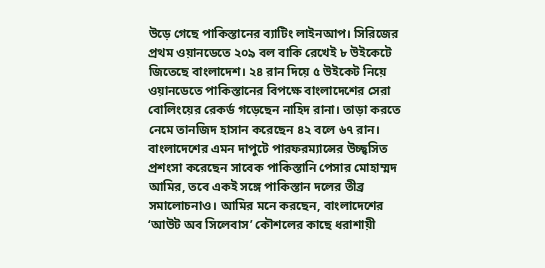উড়ে গেছে পাকিস্তানের ব্যাটিং লাইনআপ। সিরিজের প্রথম ওয়ানডেতে ২০৯ বল বাকি রেখেই ৮ উইকেটে জিতেছে বাংলাদেশ। ২৪ রান দিয়ে ৫ উইকেট নিয়ে ওয়ানডেতে পাকিস্তানের বিপক্ষে বাংলাদেশের সেরা বোলিংয়ের রেকর্ড গড়েছেন নাহিদ রানা। তাড়া করতে নেমে তানজিদ হাসান করেছেন ৪২ বলে ৬৭ রান। বাংলাদেশের এমন দাপুটে পারফরম্যান্সের উচ্ছ্বসিত প্রশংসা করেছেন সাবেক পাকিস্তানি পেসার মোহাম্মদ আমির, তবে একই সঙ্গে পাকিস্তান দলের তীব্র সমালোচনাও। আমির মনে করছেন, বাংলাদেশের ‘আউট অব সিলেবাস’ কৌশলের কাছে ধরাশায়ী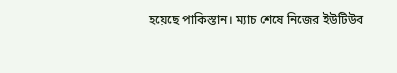হয়েছে পাকিস্তান। ম্যাচ শেষে নিজের ইউটিউব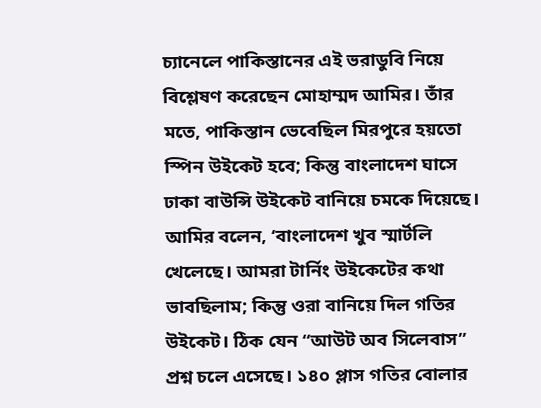চ্যানেলে পাকিস্তানের এই ভরাডুবি নিয়ে বিশ্লেষণ করেছেন মোহাম্মদ আমির। তাঁর মতে, পাকিস্তান ভেবেছিল মিরপুরে হয়তো স্পিন উইকেট হবে; কিন্তু বাংলাদেশ ঘাসে ঢাকা বাউন্সি উইকেট বানিয়ে চমকে দিয়েছে। আমির বলেন, ‘বাংলাদেশ খুব স্মার্টলি খেলেছে। আমরা টার্নিং উইকেটের কথা ভাবছিলাম; কিন্তু ওরা বানিয়ে দিল গতির উইকেট। ঠিক যেন ‘‘আউট অব সিলেবাস’’ প্রশ্ন চলে এসেছে। ১৪০ প্লাস গতির বোলার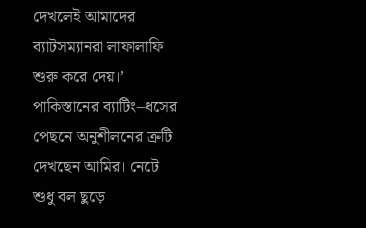দেখলেই আমাদের ব্যাটসম্যানরা লাফালাফি শুরু করে দেয়।’ পাকিস্তানের ব্যাটিং–ধসের পেছনে অনুশীলনের ত্রুটি দেখছেন আমির। নেটে শুধু বল ছুড়ে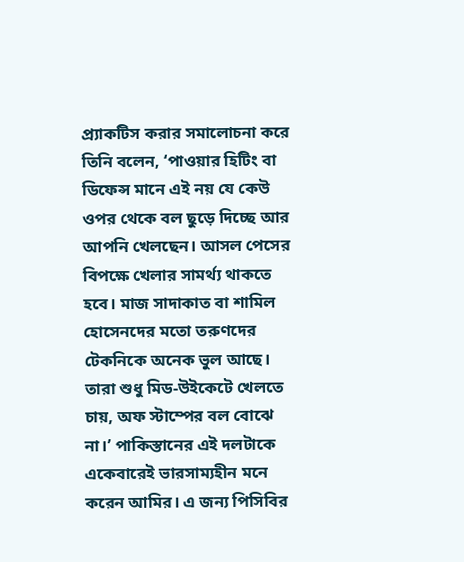প্র্যাকটিস করার সমালোচনা করে তিনি বলেন, ‘পাওয়ার হিটিং বা ডিফেন্স মানে এই নয় যে কেউ ওপর থেকে বল ছুড়ে দিচ্ছে আর আপনি খেলছেন। আসল পেসের বিপক্ষে খেলার সামর্থ্য থাকতে হবে। মাজ সাদাকাত বা শামিল হোসেনদের মতো তরুণদের টেকনিকে অনেক ভুল আছে। তারা শুধু মিড-উইকেটে খেলতে চায়, অফ স্টাম্পের বল বোঝে না।’ পাকিস্তানের এই দলটাকে একেবারেই ভারসাম্যহীন মনে করেন আমির। এ জন্য পিসিবির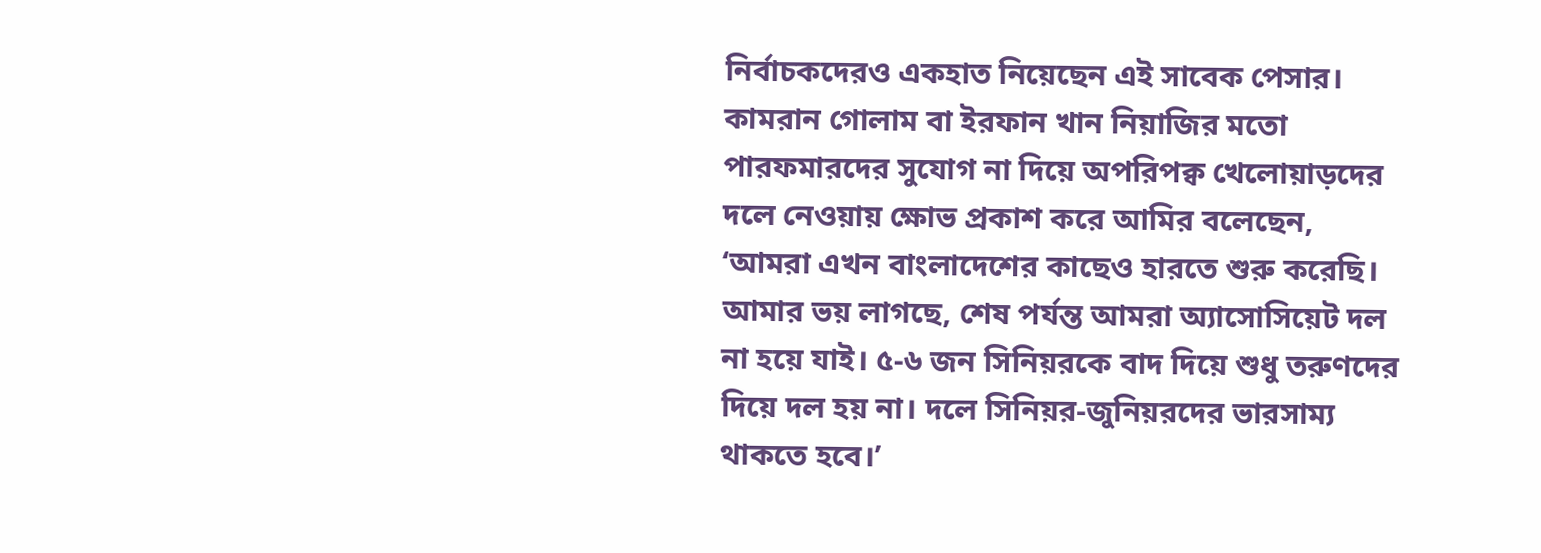নির্বাচকদেরও একহাত নিয়েছেন এই সাবেক পেসার। কামরান গোলাম বা ইরফান খান নিয়াজির মতো পারফমারদের সুযোগ না দিয়ে অপরিপক্ব খেলোয়াড়দের দলে নেওয়ায় ক্ষোভ প্রকাশ করে আমির বলেছেন, ‘আমরা এখন বাংলাদেশের কাছেও হারতে শুরু করেছি। আমার ভয় লাগছে, শেষ পর্যন্ত আমরা অ্যাসোসিয়েট দল না হয়ে যাই। ৫-৬ জন সিনিয়রকে বাদ দিয়ে শুধু তরুণদের দিয়ে দল হয় না। দলে সিনিয়র-জুনিয়রদের ভারসাম্য থাকতে হবে।’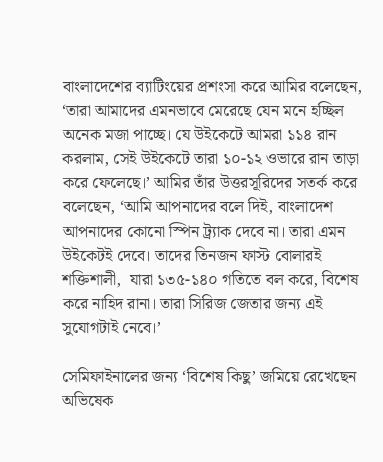বাংলাদেশের ব্যাটিংয়ের প্রশংসা করে আমির বলেছেন, ‘তারা আমাদের এমনভাবে মেরেছে যেন মনে হচ্ছিল অনেক মজা পাচ্ছে। যে উইকেটে আমরা ১১৪ রান করলাম, সেই উইকেটে তারা ১০-১২ ওভারে রান তাড়া করে ফেলেছে।’ আমির তাঁর উত্তরসূরিদের সতর্ক করে বলেছেন, ‘আমি আপনাদের বলে দিই, বাংলাদেশ আপনাদের কোনো স্পিন ট্র্যাক দেবে না। তারা এমন উইকেটই দেবে। তাদের তিনজন ফাস্ট বোলারই শক্তিশালী,  যারা ১৩৫-১৪০ গতিতে বল করে, বিশেষ করে নাহিদ রানা। তারা সিরিজ জেতার জন্য এই সুযোগটাই নেবে।’

সেমিফাইনালের জন্য ‘বিশেষ কিছু’ জমিয়ে রেখেছেন অভিষেক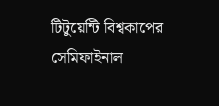টিটুয়েন্টি বিশ্বকাপের সেমিফাইনাল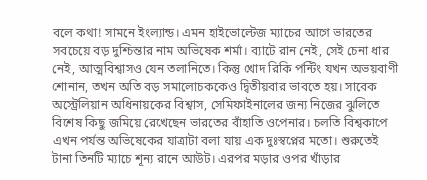বলে কথা! সামনে ইংল্যান্ড। এমন হাইভোল্টেজ ম্যাচের আগে ভারতের সবচেয়ে বড় দুশ্চিন্তার নাম অভিষেক শর্মা। ব্যাটে রান নেই, সেই চেনা ধার নেই, আত্মবিশ্বাসও যেন তলানিতে। কিন্তু খোদ রিকি পন্টিং যখন অভয়বাণী শোনান, তখন অতি বড় সমালোচককেও দ্বিতীয়বার ভাবতে হয়। সাবেক অস্ট্রেলিয়ান অধিনায়কের বিশ্বাস, সেমিফাইনালের জন্য নিজের ঝুলিতে বিশেষ কিছু জমিয়ে রেখেছেন ভারতের বাঁহাতি ওপেনার। চলতি বিশ্বকাপে এখন পর্যন্ত অভিষেকের যাত্রাটা বলা যায় এক দুঃস্বপ্নের মতো। শুরুতেই টানা তিনটি ম্যাচে শূন্য রানে আউট। এরপর মড়ার ওপর খাঁড়ার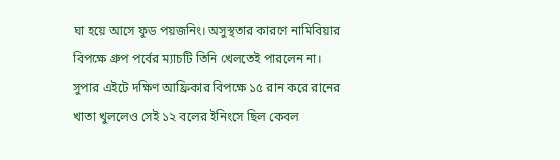ঘা হয়ে আসে ফুড পয়জনিং। অসুস্থতার কারণে নামিবিয়ার বিপক্ষে গ্রুপ পর্বের ম্যাচটি তিনি খেলতেই পারলেন না। সুপার এইটে দক্ষিণ আফ্রিকার বিপক্ষে ১৫ রান করে রানের খাতা খুললেও সেই ১২ বলের ইনিংসে ছিল কেবল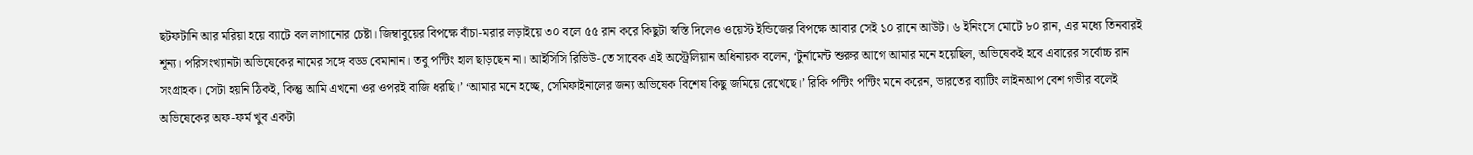ছটফটানি আর মরিয়া হয়ে ব্যাটে বল লাগানোর চেষ্টা। জিম্বাবুয়ের বিপক্ষে বাঁচা-মরার লড়াইয়ে ৩০ বলে ৫৫ রান করে কিছুটা স্বস্তি দিলেও ওয়েস্ট ইন্ডিজের বিপক্ষে আবার সেই ১০ রানে আউট। ৬ ইনিংসে মোটে ৮০ রান, এর মধ্যে তিনবারই শূন্য। পরিসংখ্যানটা অভিষেকের নামের সঙ্গে বড্ড বেমানান। তবু পন্টিং হাল ছাড়ছেন না। আইসিসি রিভিউ-তে সাবেক এই অস্ট্রেলিয়ান অধিনায়ক বলেন, ‘টুর্নামেন্ট শুরুর আগে আমার মনে হয়েছিল, অভিষেকই হবে এবারের সর্বোচ্চ রান সংগ্রাহক। সেটা হয়নি ঠিকই, কিন্তু আমি এখনো ওর ওপরই বাজি ধরছি।’ ‘আমার মনে হচ্ছে, সেমিফাইনালের জন্য অভিষেক বিশেষ কিছু জমিয়ে রেখেছে।’ রিকি পন্টিং পন্টিং মনে করেন, ভারতের ব্যাটিং লাইনআপ বেশ গভীর বলেই অভিষেকের অফ-ফর্ম খুব একটা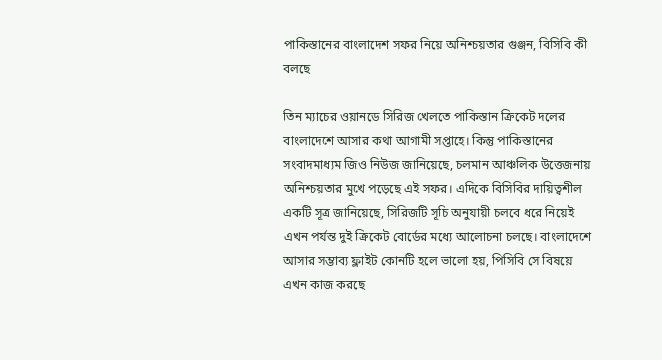পাকিস্তানের বাংলাদেশ সফর নিয়ে অনিশ্চয়তার গুঞ্জন, বিসিবি কী বলছে

তিন ম্যাচের ওয়ানডে সিরিজ খেলতে পাকিস্তান ক্রিকেট দলের বাংলাদেশে আসার কথা আগামী সপ্তাহে। কিন্তু পাকিস্তানের সংবাদমাধ্যম জিও নিউজ জানিয়েছে, চলমান আঞ্চলিক উত্তেজনায় অনিশ্চয়তার মুখে পড়েছে এই সফর। এদিকে বিসিবির দায়িত্বশীল একটি সূত্র জানিয়েছে, সিরিজটি সূচি অনুযায়ী চলবে ধরে নিয়েই এখন পর্যন্ত দুই ক্রিকেট বোর্ডের মধ্যে আলোচনা চলছে। বাংলাদেশে আসার সম্ভাব্য ফ্লাইট কোনটি হলে ভালো হয়, পিসিবি সে বিষয়ে এখন কাজ করছে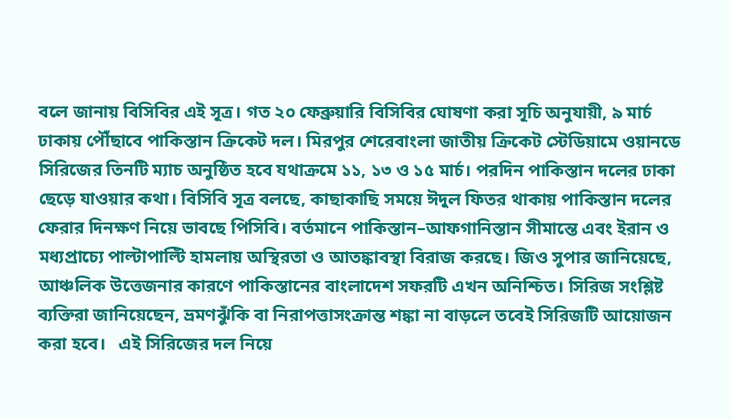বলে জানায় বিসিবির এই সূত্র। গত ২০ ফেব্রুয়ারি বিসিবির ঘোষণা করা সূচি অনুযায়ী, ৯ মার্চ ঢাকায় পৌঁছাবে পাকিস্তান ক্রিকেট দল। মিরপুর শেরেবাংলা জাতীয় ক্রিকেট স্টেডিয়ামে ওয়ানডে সিরিজের তিনটি ম্যাচ অনুষ্ঠিত হবে যথাক্রমে ১১, ১৩ ও ১৫ মার্চ। পরদিন পাকিস্তান দলের ঢাকা ছেড়ে যাওয়ার কথা। বিসিবি সূত্র বলছে, কাছাকাছি সময়ে ঈদুল ফিতর থাকায় পাকিস্তান দলের ফেরার দিনক্ষণ নিয়ে ভাবছে পিসিবি। বর্তমানে পাকিস্তান–আফগানিস্তান সীমান্তে এবং ইরান ও মধ্যপ্রাচ্যে পাল্টাপাল্টি হামলায় অস্থিরতা ও আতঙ্কাবস্থা বিরাজ করছে। জিও সুপার জানিয়েছে, আঞ্চলিক উত্তেজনার কারণে পাকিস্তানের বাংলাদেশ সফরটি এখন অনিশ্চিত। সিরিজ সংশ্লিষ্ট ব্যক্তিরা জানিয়েছেন, ভ্রমণঝুঁকি বা নিরাপত্তাসংক্রান্ত শঙ্কা না বাড়লে তবেই সিরিজটি আয়োজন করা হবে।   এই সিরিজের দল নিয়ে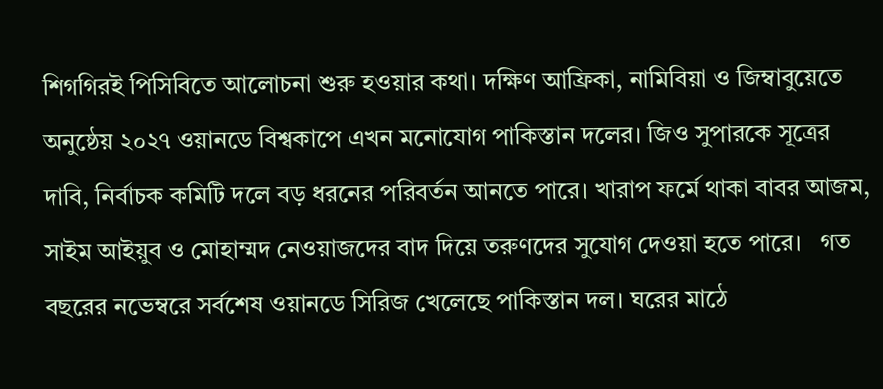শিগগিরই পিসিবিতে আলোচনা শুরু হওয়ার কথা। দক্ষিণ আফ্রিকা, নামিবিয়া ও জিম্বাবুয়েতে অনুষ্ঠেয় ২০২৭ ওয়ানডে বিশ্বকাপে এখন মনোযোগ পাকিস্তান দলের। জিও সুপারকে সূত্রের দাবি, নির্বাচক কমিটি দলে বড় ধরনের পরিবর্তন আনতে পারে। খারাপ ফর্মে থাকা বাবর আজম, সাইম আইয়ুব ও মোহাম্মদ নেওয়াজদের বাদ দিয়ে তরুণদের সুযোগ দেওয়া হতে পারে।   গত বছরের নভেম্বরে সর্বশেষ ওয়ানডে সিরিজ খেলেছে পাকিস্তান দল। ঘরের মাঠে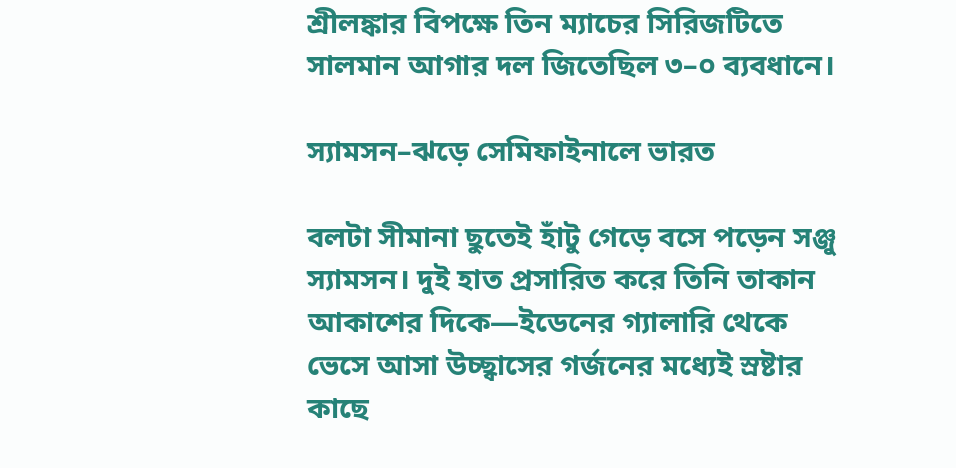শ্রীলঙ্কার বিপক্ষে তিন ম্যাচের সিরিজটিতে সালমান আগার দল জিতেছিল ৩–০ ব্যবধানে।

স্যামসন–ঝড়ে সেমিফাইনালে ভারত

বলটা সীমানা ছুতেই হাঁটু গেড়ে বসে পড়েন সঞ্জু স্যামসন। দুই হাত প্রসারিত করে তিনি তাকান আকাশের দিকে—ইডেনের গ্যালারি থেকে ভেসে আসা উচ্ছ্বাসের গর্জনের মধ্যেই স্রষ্টার কাছে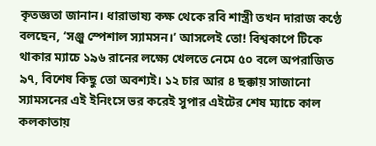কৃতজ্ঞতা জানান। ধারাভাষ্য কক্ষ থেকে রবি শাস্ত্রী তখন দারাজ কণ্ঠে বলছেন, ‘সঞ্জু স্পেশাল স্যামসন।’ আসলেই তো! বিশ্বকাপে টিকে থাকার ম্যাচে ১৯৬ রানের লক্ষ্যে খেলতে নেমে ৫০ বলে অপরাজিত ৯৭, বিশেষ কিছু তো অবশ্যই। ১২ চার আর ৪ ছক্কায় সাজানো স্যামসনের এই ইনিংসে ভর করেই সুপার এইটের শেষ ম্যাচে কাল কলকাতায়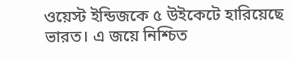ওয়েস্ট ইন্ডিজকে ৫ উইকেটে হারিয়েছে ভারত। এ জয়ে নিশ্চিত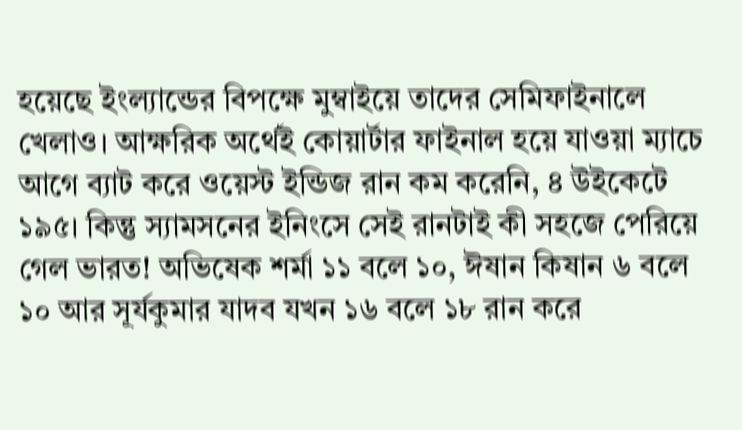হয়েছে ইংল্যান্ডের বিপক্ষে মুম্বাইয়ে তাদের সেমিফাইনালে খেলাও। আক্ষরিক অর্থেই কোয়ার্টার ফাইনাল হয়ে যাওয়া ম্যাচে আগে ব্যাট করে ওয়েস্ট ইন্ডিজ রান কম করেনি, ৪ উইকেটে ১৯৫। কিন্তু স্যামসনের ইনিংসে সেই রানটাই কী সহজে পেরিয়ে গেল ভারত! অভিষেক শর্মা ১১ বলে ১০, ঈষান কিষান ৬ বলে ১০ আর সূর্যকুমার যাদব যখন ১৬ বলে ১৮ রান করে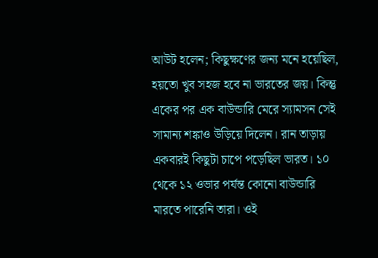আউট হলেন; কিছুক্ষণের জন্য মনে হয়েছিল, হয়তো খুব সহজ হবে না ভারতের জয়। কিন্তু একের পর এক বাউন্ডারি মেরে স্যামসন সেই সামান্য শঙ্কাও উড়িয়ে দিলেন। রান তাড়ায় একবারই কিছুটা চাপে পড়েছিল ভারত। ১০ থেকে ১২ ওভার পর্যন্ত কোনো বাউন্ডারি মারতে পারেনি তারা। ওই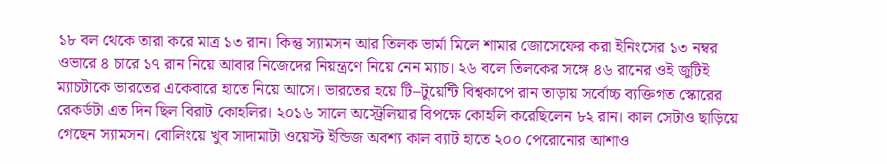১৮ বল থেকে তারা করে মাত্র ১৩ রান। কিন্তু স্যামসন আর তিলক ভার্মা মিলে শামার জোসেফের করা ইনিংসের ১৩ নম্বর ওভারে ৪ চারে ১৭ রান নিয়ে আবার নিজেদের নিয়ন্ত্রণে নিয়ে নেন ম্যাচ। ২৬ বলে তিলকের সঙ্গে ৪৬ রানের ওই জুটিই ম্যাচটাকে ভারতের একেবারে হাতে নিয়ে আসে। ভারতের হয়ে টি–টুয়েন্টি বিশ্বকাপে রান তাড়ায় সর্বোচ্চ ব্যক্তিগত স্কোরের রেকর্ডটা এত দিন ছিল বিরাট কোহলির। ২০১৬ সালে অস্ট্রেলিয়ার বিপক্ষে কোহলি করেছিলেন ৮২ রান। কাল সেটাও ছাড়িয়ে গেছেন স্যামসন। বোলিংয়ে খুব সাদামাটা ওয়েস্ট ইন্ডিজ অবশ্য কাল ব্যাট হাতে ২০০ পেরোনোর আশাও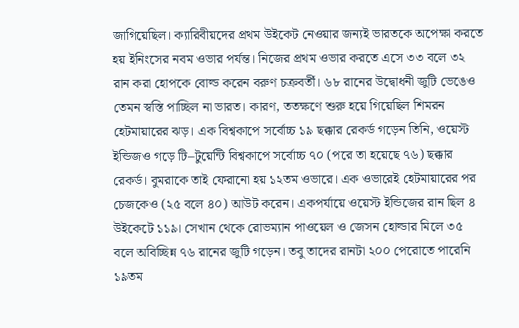জাগিয়েছিল। ক্যারিবীয়দের প্রথম উইকেট নেওয়ার জন্যই ভারতকে অপেক্ষা করতে হয় ইনিংসের নবম ওভার পর্যন্ত। নিজের প্রথম ওভার করতে এসে ৩৩ বলে ৩২ রান করা হোপকে বোল্ড করেন বরুণ চক্রবর্তী। ৬৮ রানের উদ্বোধনী জুটি ভেঙেও তেমন স্বস্তি পাচ্ছিল না ভারত। কারণ, ততক্ষণে শুরু হয়ে গিয়েছিল শিমরন হেটমায়ারের ঝড়। এক বিশ্বকাপে সর্বোচ্চ ১৯ ছক্কার রেকর্ড গড়েন তিনি, ওয়েস্ট ইন্ডিজও গড়ে টি–টুয়েন্টি বিশ্বকাপে সর্বোচ্চ ৭০ (পরে তা হয়েছে ৭৬) ছক্কার রেকর্ড। বুমরাকে তাই ফেরানো হয় ১২তম ওভারে। এক ওভারেই হেটমায়ারের পর চেজকেও (২৫ বলে ৪০) আউট করেন। একপর্যায়ে ওয়েস্ট ইন্ডিজের রান ছিল ৪ উইকেটে ১১৯। সেখান থেকে রোভম্যান পাওয়েল ও জেসন হোল্ডার মিলে ৩৫ বলে অবিচ্ছিন্ন ৭৬ রানের জুটি গড়েন। তবু তাদের রানটা ২০০ পেরোতে পারেনি ১৯তম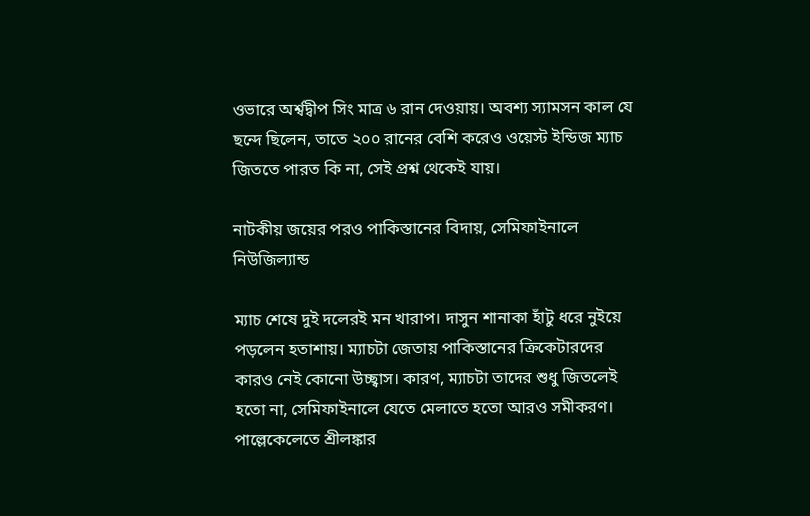ওভারে অর্শ্বদ্বীপ সিং মাত্র ৬ রান দেওয়ায়। অবশ্য স্যামসন কাল যে ছন্দে ছিলেন, তাতে ২০০ রানের বেশি করেও ওয়েস্ট ইন্ডিজ ম্যাচ জিততে পারত কি না, সেই প্রশ্ন থেকেই যায়।

নাটকীয় জয়ের পরও পাকিস্তানের বিদায়, সেমিফাইনালে নিউজিল্যান্ড

ম্যাচ শেষে দুই দলেরই মন খারাপ। দাসুন শানাকা হাঁটু ধরে নুইয়ে পড়লেন হতাশায়। ম্যাচটা জেতায় পাকিস্তানের ক্রিকেটারদের কারও নেই কোনো উচ্ছ্বাস। কারণ, ম্যাচটা তাদের শুধু জিতলেই হতো না, সেমিফাইনালে যেতে মেলাতে হতো আরও সমীকরণ। পাল্লেকেলেতে শ্রীলঙ্কার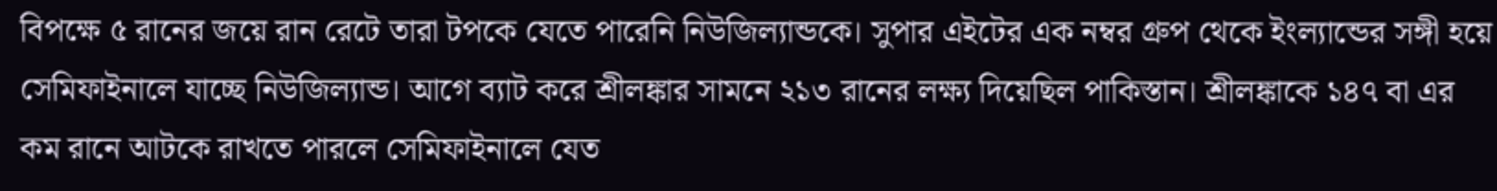বিপক্ষে ৫ রানের জয়ে রান রেটে তারা টপকে যেতে পারেনি নিউজিল্যান্ডকে। সুপার এইটের এক নম্বর গ্রুপ থেকে ইংল্যান্ডের সঙ্গী হয়ে সেমিফাইনালে যাচ্ছে নিউজিল্যান্ড। আগে ব্যাট করে শ্রীলঙ্কার সামনে ২১৩ রানের লক্ষ্য দিয়েছিল পাকিস্তান। শ্রীলঙ্কাকে ১৪৭ বা এর কম রানে আটকে রাখতে পারলে সেমিফাইনালে যেত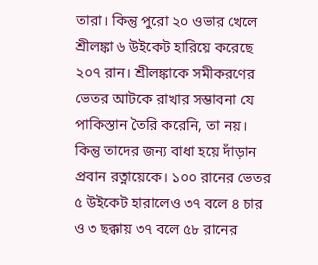তারা। কিন্তু পুরো ২০ ওভার খেলে শ্রীলঙ্কা ৬ উইকেট হারিয়ে করেছে ২০৭ রান। শ্রীলঙ্কাকে সমীকরণের ভেতর আটকে রাখার সম্ভাবনা যে পাকিস্তান তৈরি করেনি, তা নয়। কিন্তু তাদের জন্য বাধা হয়ে দাঁড়ান প্রবান রত্নায়েকে। ১০০ রানের ভেতর ৫ উইকেট হারালেও ৩৭ বলে ৪ চার ও ৩ ছক্কায় ৩৭ বলে ৫৮ রানের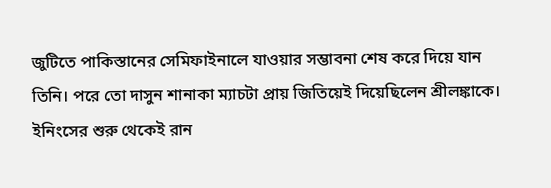জুটিতে পাকিস্তানের সেমিফাইনালে যাওয়ার সম্ভাবনা শেষ করে দিয়ে যান তিনি। পরে তো দাসুন শানাকা ম্যাচটা প্রায় জিতিয়েই দিয়েছিলেন শ্রীলঙ্কাকে। ইনিংসের শুরু থেকেই রান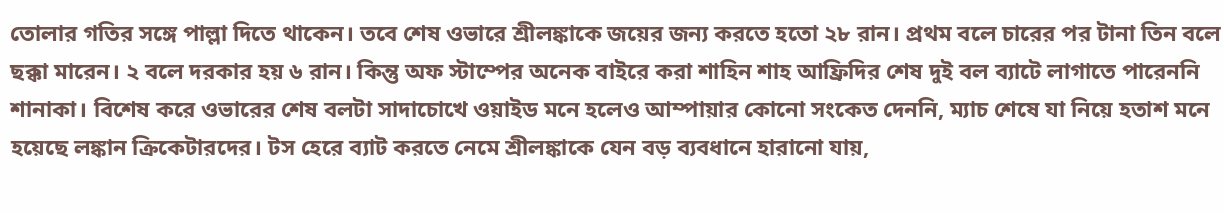তোলার গতির সঙ্গে পাল্লা দিতে থাকেন। তবে শেষ ওভারে শ্রীলঙ্কাকে জয়ের জন্য করতে হতো ২৮ রান। প্রথম বলে চারের পর টানা তিন বলে ছক্কা মারেন। ২ বলে দরকার হয় ৬ রান। কিন্তু অফ স্টাম্পের অনেক বাইরে করা শাহিন শাহ আফ্রিদির শেষ দুই বল ব্যাটে লাগাতে পারেননি শানাকা। বিশেষ করে ওভারের শেষ বলটা সাদাচোখে ওয়াইড মনে হলেও আম্পায়ার কোনো সংকেত দেননি, ম্যাচ শেষে যা নিয়ে হতাশ মনে হয়েছে লঙ্কান ক্রিকেটারদের। টস হেরে ব্যাট করতে নেমে শ্রীলঙ্কাকে যেন বড় ব্যবধানে হারানো যায়,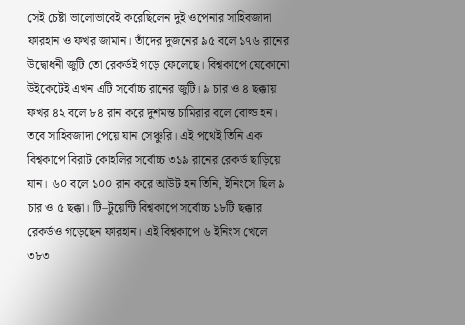সেই চেষ্টা ভালোভাবেই করেছিলেন দুই ওপেনার সাহিবজাদা ফারহান ও ফখর জামান। তাঁদের দুজনের ৯৫ বলে ১৭৬ রানের উদ্বোধনী জুটি তো রেকর্ডই গড়ে ফেলেছে। বিশ্বকাপে যেকোনো উইকেটেই এখন এটি সর্বোচ্চ রানের জুটি। ৯ চার ও ৪ ছক্কায় ফখর ৪২ বলে ৮৪ রান করে দুশমন্ত চামিরার বলে বোল্ড হন। তবে সাহিবজাদা পেয়ে যান সেঞ্চুরি। এই পথেই তিনি এক বিশ্বকাপে বিরাট কোহলির সর্বোচ্চ ৩১৯ রানের রেকর্ড ছাড়িয়ে যান। ৬০ বলে ১০০ রান করে আউট হন তিনি, ইনিংসে ছিল ৯ চার ও ৫ ছক্কা। টি–টুয়েন্টি বিশ্বকাপে সর্বোচ্চ ১৮টি ছক্কার রেকর্ডও গড়েছেন ফারহান। এই বিশ্বকাপে ৬ ইনিংস খেলে ৩৮৩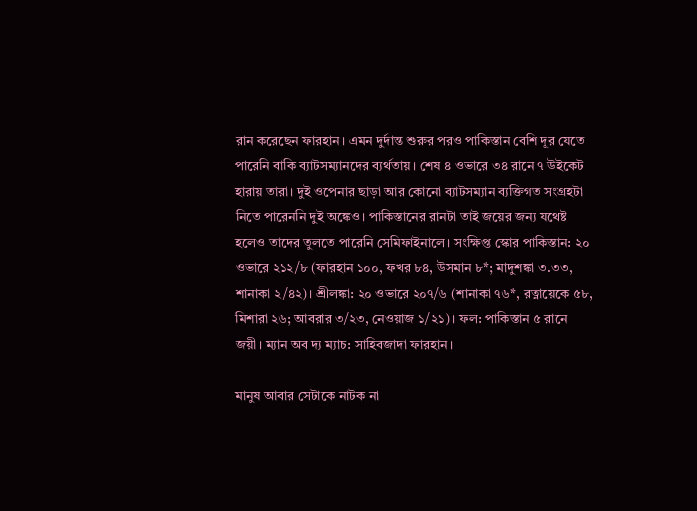রান করেছেন ফারহান। এমন দুর্দান্ত শুরুর পরও পাকিস্তান বেশি দূর যেতে পারেনি বাকি ব্যাটসম্যানদের ব্যর্থতায়। শেষ ৪ ওভারে ৩৪ রানে ৭ উইকেট হারায় তারা। দুই ওপেনার ছাড়া আর কোনো ব্যাটসম্যান ব্যক্তিগত সংগ্রহটা নিতে পারেননি দুই অঙ্কেও। পাকিস্তানের রানটা তাই জয়ের জন্য যথেষ্ট হলেও তাদের তুলতে পারেনি সেমিফাইনালে। সংক্ষিপ্ত স্কোর পাকিস্তান: ২০ ওভারে ২১২/৮ (ফারহান ১০০, ফখর ৮৪, উসমান ৮*; মাদুশঙ্কা ৩.৩৩, শানাকা ২/৪২)। শ্রীলঙ্কা: ২০ ওভারে ২০৭/৬ (শানাকা ৭৬*, রত্নায়েকে ৫৮, মিশারা ২৬; আবরার ৩/২৩, নেওয়াজ ১/২১)। ফল: পাকিস্তান ৫ রানে জয়ী। ম্যান অব দ্য ম্যাচ: সাহিবজাদা ফারহান।

মানুষ আবার সেটাকে নাটক না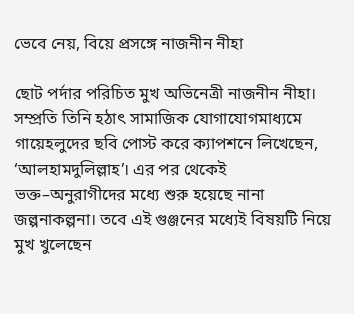ভেবে নেয়, বিয়ে প্রসঙ্গে নাজনীন নীহা

ছোট পর্দার পরিচিত মুখ অভিনেত্রী নাজনীন নীহা। সম্প্রতি তিনি হঠাৎ সামাজিক যোগাযোগমাধ্যমে গায়েহলুদের ছবি পোস্ট করে ক্যাপশনে লিখেছেন, ‘আলহামদুলিল্লাহ’। এর পর থেকেই ভক্ত–অনুরাগীদের মধ্যে শুরু হয়েছে নানা জল্পনাকল্পনা। তবে এই গুঞ্জনের মধ্যেই বিষয়টি নিয়ে মুখ খুলেছেন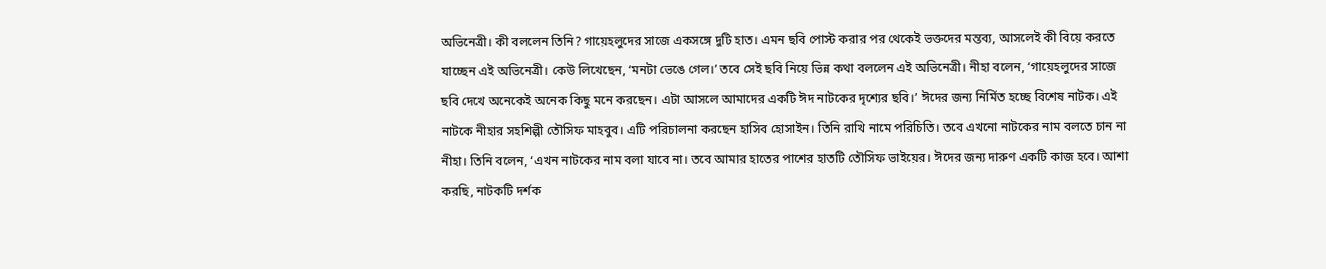অভিনেত্রী। কী বললেন তিনি? গায়েহলুদের সাজে একসঙ্গে দুটি হাত। এমন ছবি পোস্ট করার পর থেকেই ভক্তদের মন্তব্য, আসলেই কী বিয়ে করতে যাচ্ছেন এই অভিনেত্রী। কেউ লিখেছেন, ‘মনটা ভেঙে গেল।’ তবে সেই ছবি নিয়ে ভিন্ন কথা বললেন এই অভিনেত্রী। নীহা বলেন, ‘গায়েহলুদের সাজে ছবি দেখে অনেকেই অনেক কিছু মনে করছেন। এটা আসলে আমাদের একটি ঈদ নাটকের দৃশ্যের ছবি।’ ঈদের জন্য নির্মিত হচ্ছে বিশেষ নাটক। এই নাটকে নীহার সহশিল্পী তৌসিফ মাহবুব। এটি পরিচালনা করছেন হাসিব হোসাইন। তিনি রাখি নামে পরিচিতি। তবে এখনো নাটকের নাম বলতে চান না নীহা। তিনি বলেন, ‘এখন নাটকের নাম বলা যাবে না। তবে আমার হাতের পাশের হাতটি তৌসিফ ভাইয়ের। ঈদের জন্য দারুণ একটি কাজ হবে। আশা করছি, নাটকটি দর্শক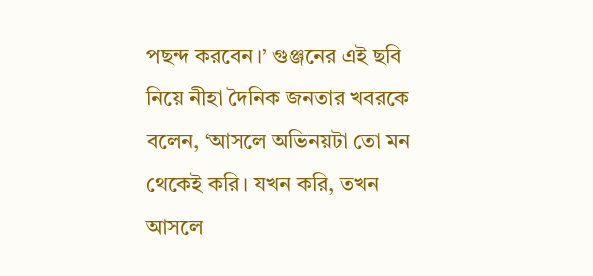পছন্দ করবেন।’ গুঞ্জনের এই ছবি নিয়ে নীহা দৈনিক জনতার খবরকে বলেন, ‘আসলে অভিনয়টা তো মন থেকেই করি। যখন করি, তখন আসলে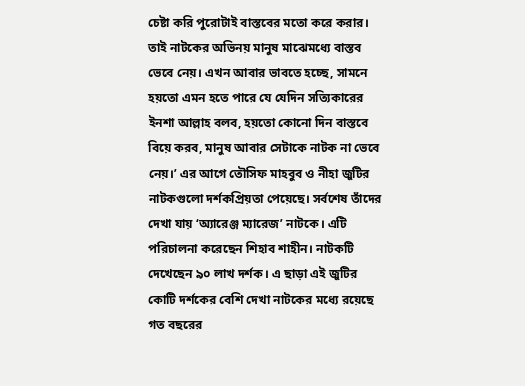চেষ্টা করি পুরোটাই বাস্তবের মতো করে করার। তাই নাটকের অভিনয় মানুষ মাঝেমধ্যে বাস্তব ভেবে নেয়। এখন আবার ভাবতে হচ্ছে, সামনে হয়তো এমন হতে পারে যে যেদিন সত্যিকারের ইনশা আল্লাহ বলব, হয়তো কোনো দিন বাস্তবে বিয়ে করব, মানুষ আবার সেটাকে নাটক না ভেবে নেয়।’ এর আগে তৌসিফ মাহবুব ও নীহা জুটির নাটকগুলো দর্শকপ্রিয়তা পেয়েছে। সর্বশেষ তাঁদের দেখা যায় ‘অ্যারেঞ্জ ম্যারেজ’ নাটকে। এটি পরিচালনা করেছেন শিহাব শাহীন। নাটকটি দেখেছেন ৯০ লাখ দর্শক। এ ছাড়া এই জুটির কোটি দর্শকের বেশি দেখা নাটকের মধ্যে রয়েছে গত বছরের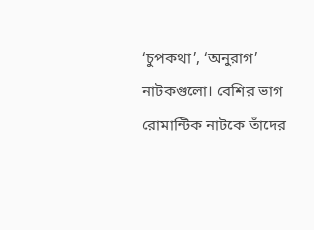‘চুপকথা’, ‘অনুরাগ’ নাটকগুলো। বেশির ভাগ রোমান্টিক নাটকে তাঁদের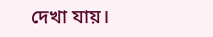দেখা যায়।